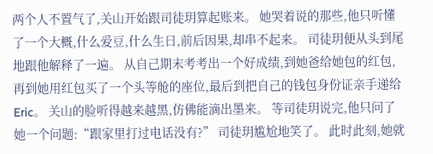两个人不置气了,关山开始跟司徒玥算起账来。 她哭着说的那些,他只听懂了一个大概,什么爱豆,什么生日,前后因果,却串不起来。 司徒玥便从头到尾地跟他解释了一遍。 从自己期末考考出一个好成绩,到她爸给她包的红包,再到她用红包买了一个头等舱的座位,最后到把自己的钱包身份证亲手递给Eric。 关山的脸听得越来越黑,仿佛能滴出墨来。 等司徒玥说完,他只问了她一个问题:“跟家里打过电话没有?” 司徒玥尴尬地笑了。 此时此刻,她就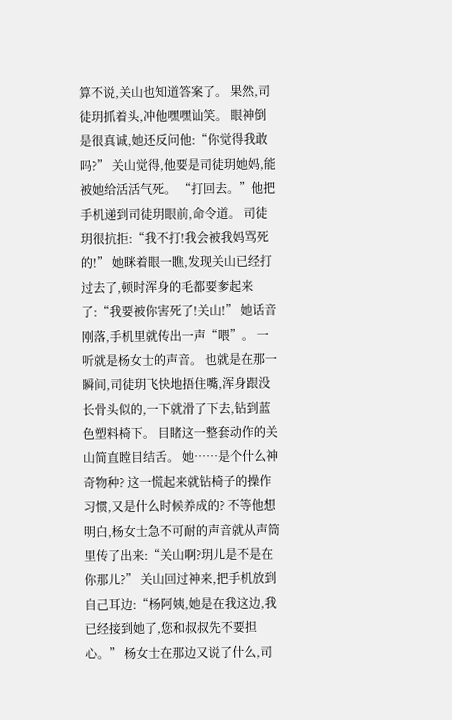算不说,关山也知道答案了。 果然,司徒玥抓着头,冲他嘿嘿讪笑。 眼神倒是很真诚,她还反问他:“你觉得我敢吗?” 关山觉得,他要是司徒玥她妈,能被她给活活气死。 “打回去。”他把手机递到司徒玥眼前,命令道。 司徒玥很抗拒:“我不打!我会被我妈骂死的!” 她眯着眼一瞧,发现关山已经打过去了,顿时浑身的毛都要奓起来了:“我要被你害死了!关山!” 她话音刚落,手机里就传出一声“喂”。 一听就是杨女士的声音。 也就是在那一瞬间,司徒玥飞快地捂住嘴,浑身跟没长骨头似的,一下就滑了下去,钻到蓝色塑料椅下。 目睹这一整套动作的关山简直瞠目结舌。 她……是个什么神奇物种? 这一慌起来就钻椅子的操作习惯,又是什么时候养成的? 不等他想明白,杨女士急不可耐的声音就从声筒里传了出来:“关山啊?玥儿是不是在你那儿?” 关山回过神来,把手机放到自己耳边:“杨阿姨,她是在我这边,我已经接到她了,您和叔叔先不要担心。” 杨女士在那边又说了什么,司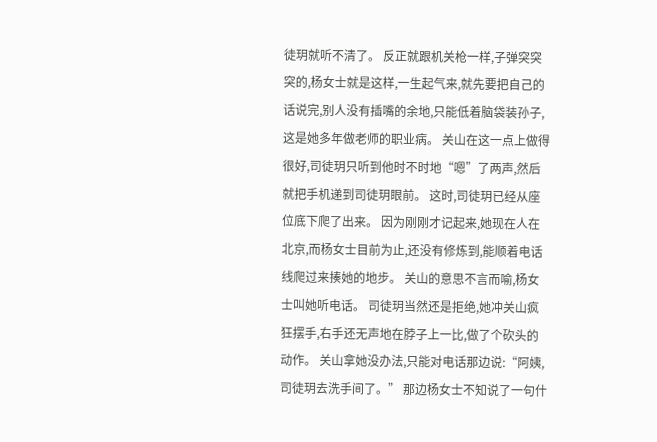徒玥就听不清了。 反正就跟机关枪一样,子弹突突突的,杨女士就是这样,一生起气来,就先要把自己的话说完,别人没有插嘴的余地,只能低着脑袋装孙子,这是她多年做老师的职业病。 关山在这一点上做得很好,司徒玥只听到他时不时地“嗯”了两声,然后就把手机递到司徒玥眼前。 这时,司徒玥已经从座位底下爬了出来。 因为刚刚才记起来,她现在人在北京,而杨女士目前为止,还没有修炼到,能顺着电话线爬过来揍她的地步。 关山的意思不言而喻,杨女士叫她听电话。 司徒玥当然还是拒绝,她冲关山疯狂摆手,右手还无声地在脖子上一比,做了个砍头的动作。 关山拿她没办法,只能对电话那边说:“阿姨,司徒玥去洗手间了。” 那边杨女士不知说了一句什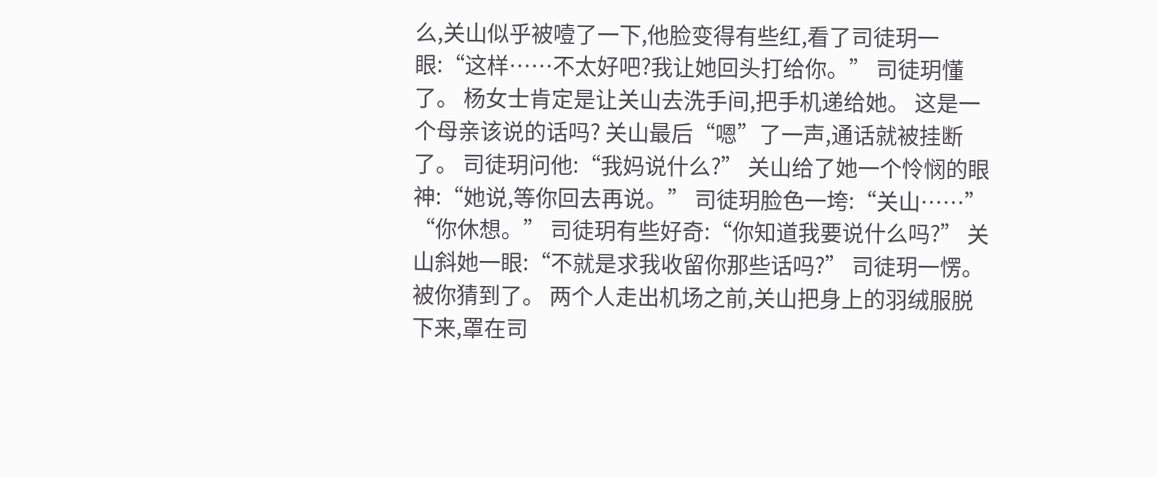么,关山似乎被噎了一下,他脸变得有些红,看了司徒玥一眼:“这样……不太好吧?我让她回头打给你。” 司徒玥懂了。 杨女士肯定是让关山去洗手间,把手机递给她。 这是一个母亲该说的话吗? 关山最后“嗯”了一声,通话就被挂断了。 司徒玥问他:“我妈说什么?” 关山给了她一个怜悯的眼神:“她说,等你回去再说。” 司徒玥脸色一垮:“关山……” “你休想。” 司徒玥有些好奇:“你知道我要说什么吗?” 关山斜她一眼:“不就是求我收留你那些话吗?” 司徒玥一愣。 被你猜到了。 两个人走出机场之前,关山把身上的羽绒服脱下来,罩在司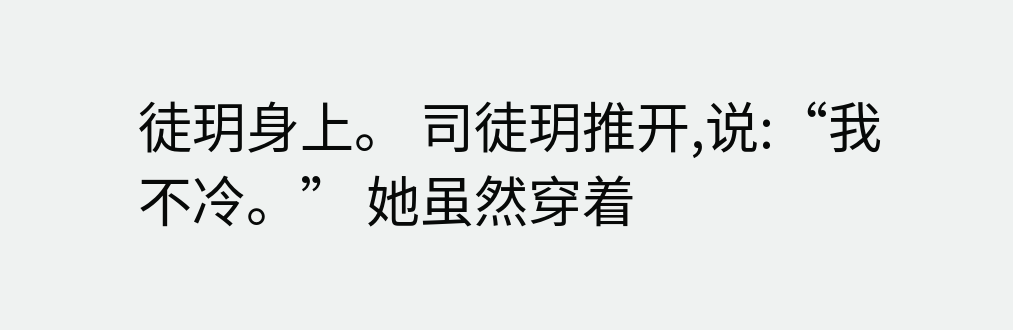徒玥身上。 司徒玥推开,说:“我不冷。” 她虽然穿着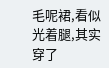毛呢裙,看似光着腿,其实穿了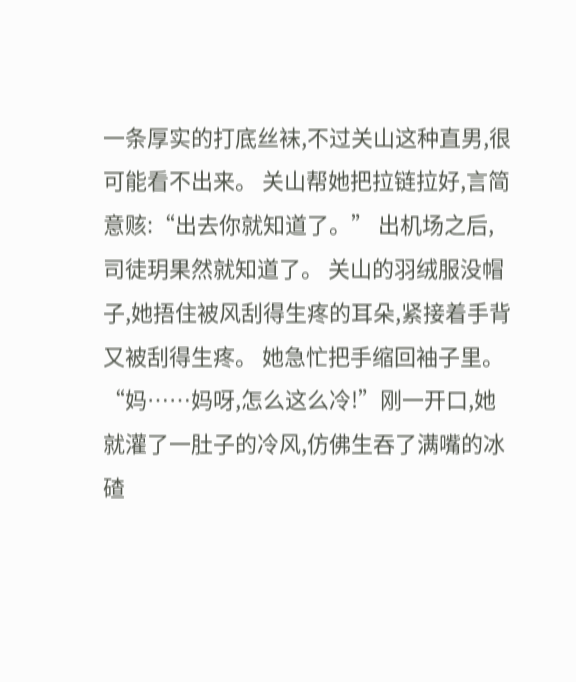一条厚实的打底丝袜,不过关山这种直男,很可能看不出来。 关山帮她把拉链拉好,言简意赅:“出去你就知道了。” 出机场之后,司徒玥果然就知道了。 关山的羽绒服没帽子,她捂住被风刮得生疼的耳朵,紧接着手背又被刮得生疼。 她急忙把手缩回袖子里。 “妈……妈呀,怎么这么冷!”刚一开口,她就灌了一肚子的冷风,仿佛生吞了满嘴的冰碴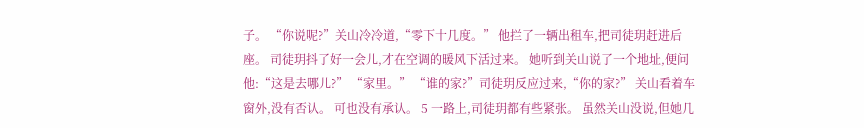子。 “你说呢?”关山冷冷道,“零下十几度。” 他拦了一辆出租车,把司徒玥赶进后座。 司徒玥抖了好一会儿,才在空调的暖风下活过来。 她听到关山说了一个地址,便问他:“这是去哪儿?” “家里。” “谁的家?”司徒玥反应过来,“你的家?” 关山看着车窗外,没有否认。 可也没有承认。 5 一路上,司徒玥都有些紧张。 虽然关山没说,但她几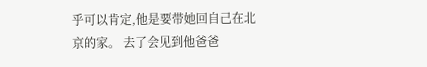乎可以肯定,他是要带她回自己在北京的家。 去了会见到他爸爸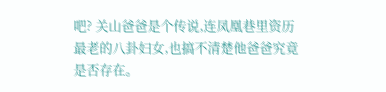吧? 关山爸爸是个传说,连凤凰巷里资历最老的八卦妇女,也搞不清楚他爸爸究竟是否存在。